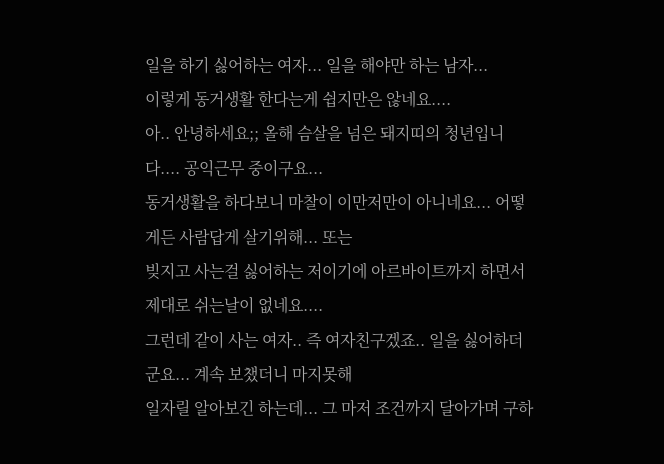일을 하기 싫어하는 여자... 일을 해야만 하는 남자...
이렇게 동거생활 한다는게 쉽지만은 않네요....
아.. 안녕하세요;; 올해 슴살을 넘은 돼지띠의 청년입니다.... 공익근무 중이구요...
동거생활을 하다보니 마찰이 이만저만이 아니네요... 어떻게든 사람답게 살기위해... 또는
빚지고 사는걸 싫어하는 저이기에 아르바이트까지 하면서 제대로 쉬는날이 없네요....
그런데 같이 사는 여자.. 즉 여자친구겠죠.. 일을 싫어하더군요... 계속 보챘더니 마지못해
일자릴 알아보긴 하는데... 그 마저 조건까지 달아가며 구하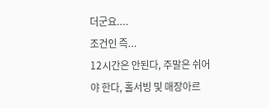더군요....
조건인 즉...
12시간은 안된다, 주말은 쉬어야 한다, 홀서빙 및 매장아르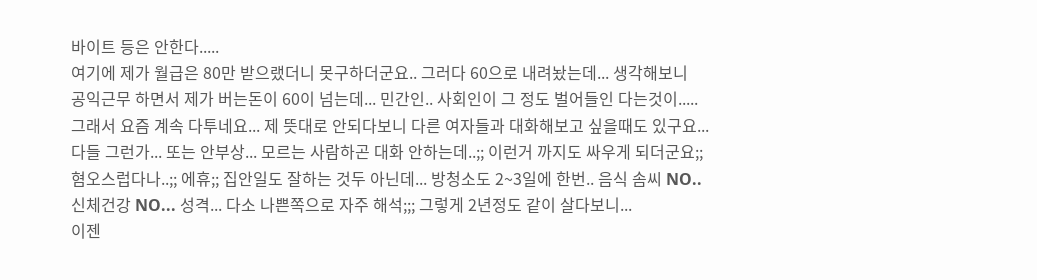바이트 등은 안한다.....
여기에 제가 월급은 80만 받으랬더니 못구하더군요.. 그러다 60으로 내려놨는데... 생각해보니
공익근무 하면서 제가 버는돈이 60이 넘는데... 민간인.. 사회인이 그 정도 벌어들인 다는것이.....
그래서 요즘 계속 다투네요... 제 뜻대로 안되다보니 다른 여자들과 대화해보고 싶을때도 있구요...
다들 그런가... 또는 안부상... 모르는 사람하곤 대화 안하는데..;; 이런거 까지도 싸우게 되더군요;;
혐오스럽다나..;; 에휴;; 집안일도 잘하는 것두 아닌데... 방청소도 2~3일에 한번.. 음식 솜씨 NO..
신체건강 NO... 성격... 다소 나쁜쪽으로 자주 해석;;; 그렇게 2년정도 같이 살다보니...
이젠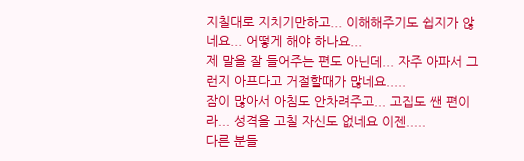지칠대로 지치기만하고... 이해해주기도 쉽지가 않네요... 어떻게 해야 하나요...
제 말을 잘 들어주는 편도 아닌데... 자주 아파서 그런지 아프다고 거절할때가 많네요.....
잠이 많아서 아침도 안차려주고... 고집도 쌘 편이라... 성격을 고칠 자신도 없네요 이젠.....
다른 분들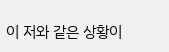이 저와 같은 상황이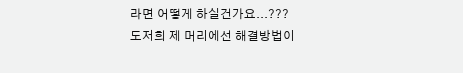라면 어떻게 하실건가요...???
도저희 제 머리에선 해결방법이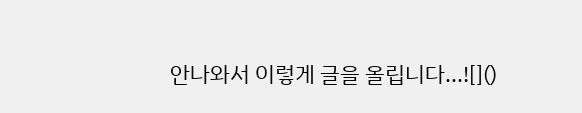안나와서 이렇게 글을 올립니다...![]()